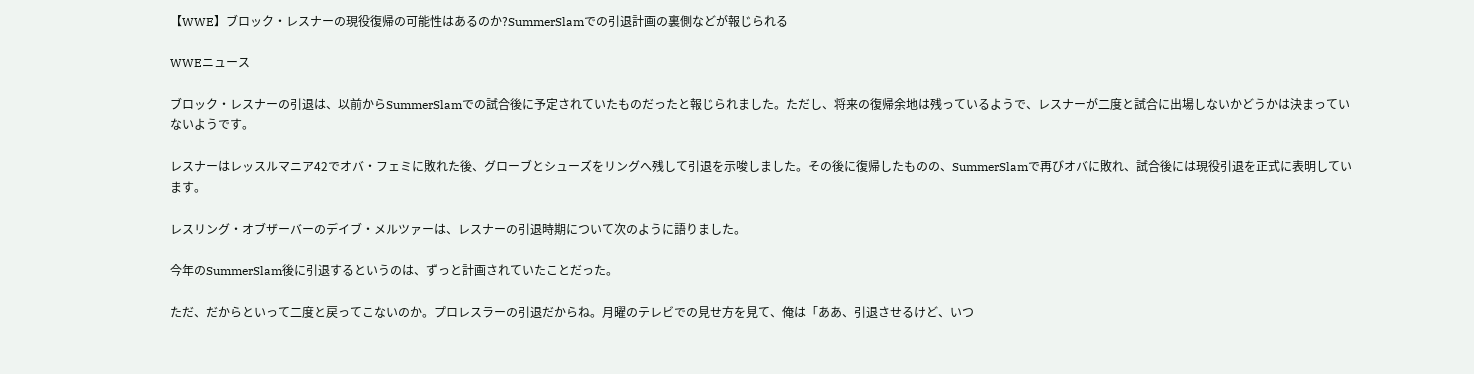【WWE】ブロック・レスナーの現役復帰の可能性はあるのか?SummerSlamでの引退計画の裏側などが報じられる

WWEニュース

ブロック・レスナーの引退は、以前からSummerSlamでの試合後に予定されていたものだったと報じられました。ただし、将来の復帰余地は残っているようで、レスナーが二度と試合に出場しないかどうかは決まっていないようです。

レスナーはレッスルマニア42でオバ・フェミに敗れた後、グローブとシューズをリングへ残して引退を示唆しました。その後に復帰したものの、SummerSlamで再びオバに敗れ、試合後には現役引退を正式に表明しています。

レスリング・オブザーバーのデイブ・メルツァーは、レスナーの引退時期について次のように語りました。

今年のSummerSlam後に引退するというのは、ずっと計画されていたことだった。

ただ、だからといって二度と戻ってこないのか。プロレスラーの引退だからね。月曜のテレビでの見せ方を見て、俺は「ああ、引退させるけど、いつ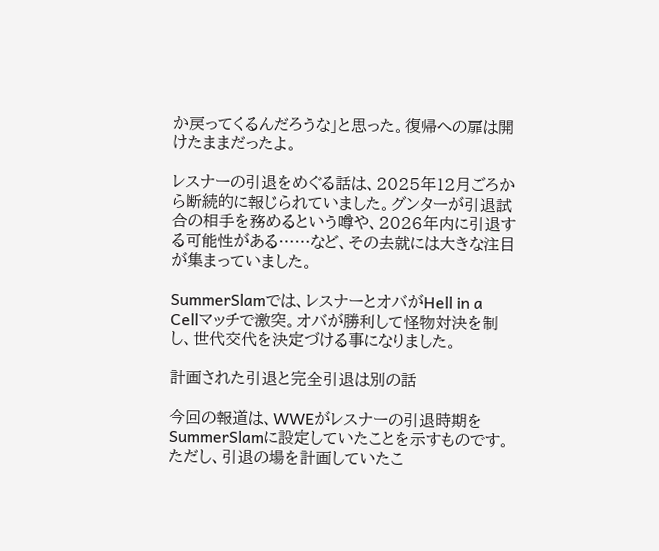か戻ってくるんだろうな」と思った。復帰への扉は開けたままだったよ。

レスナーの引退をめぐる話は、2025年12月ごろから断続的に報じられていました。グンターが引退試合の相手を務めるという噂や、2026年内に引退する可能性がある……など、その去就には大きな注目が集まっていました。

SummerSlamでは、レスナーとオバがHell in a Cellマッチで激突。オバが勝利して怪物対決を制し、世代交代を決定づける事になりました。

計画された引退と完全引退は別の話

今回の報道は、WWEがレスナーの引退時期をSummerSlamに設定していたことを示すものです。ただし、引退の場を計画していたこ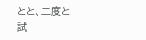とと、二度と試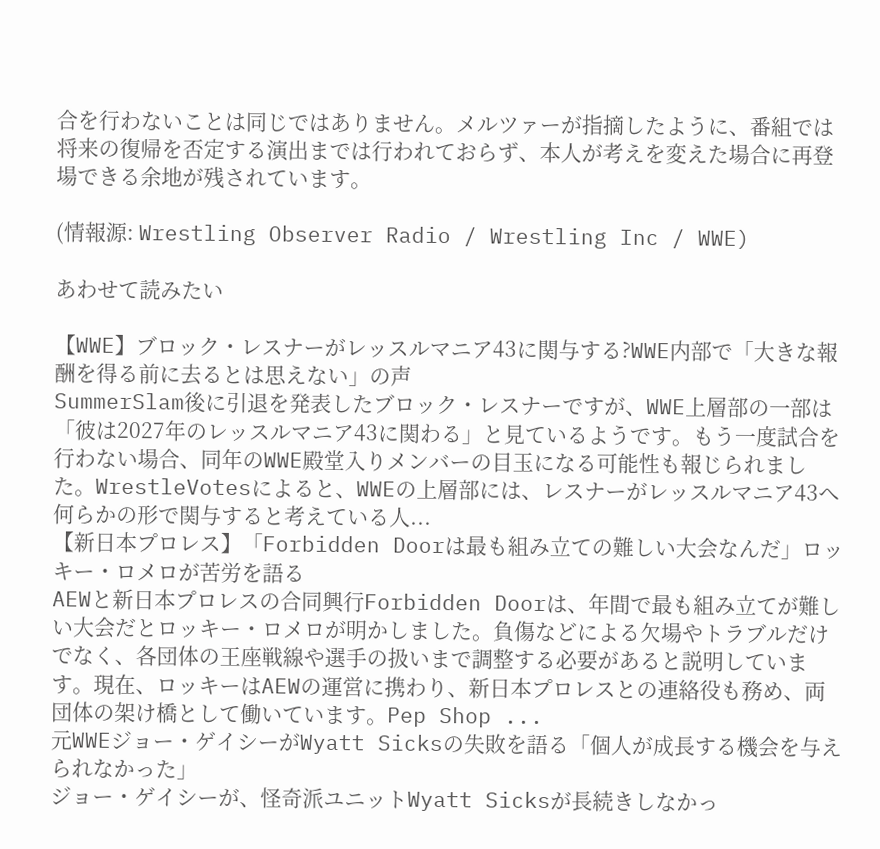合を行わないことは同じではありません。メルツァーが指摘したように、番組では将来の復帰を否定する演出までは行われておらず、本人が考えを変えた場合に再登場できる余地が残されています。

(情報源: Wrestling Observer Radio / Wrestling Inc / WWE)

あわせて読みたい

【WWE】ブロック・レスナーがレッスルマニア43に関与する?WWE内部で「大きな報酬を得る前に去るとは思えない」の声
SummerSlam後に引退を発表したブロック・レスナーですが、WWE上層部の一部は「彼は2027年のレッスルマニア43に関わる」と見ているようです。もう一度試合を行わない場合、同年のWWE殿堂入りメンバーの目玉になる可能性も報じられました。WrestleVotesによると、WWEの上層部には、レスナーがレッスルマニア43へ何らかの形で関与すると考えている人...
【新日本プロレス】「Forbidden Doorは最も組み立ての難しい大会なんだ」ロッキー・ロメロが苦労を語る
AEWと新日本プロレスの合同興行Forbidden Doorは、年間で最も組み立てが難しい大会だとロッキー・ロメロが明かしました。負傷などによる欠場やトラブルだけでなく、各団体の王座戦線や選手の扱いまで調整する必要があると説明しています。現在、ロッキーはAEWの運営に携わり、新日本プロレスとの連絡役も務め、両団体の架け橋として働いています。Pep Shop ...
元WWEジョー・ゲイシーがWyatt Sicksの失敗を語る「個人が成長する機会を与えられなかった」
ジョー・ゲイシーが、怪奇派ユニットWyatt Sicksが長続きしなかっ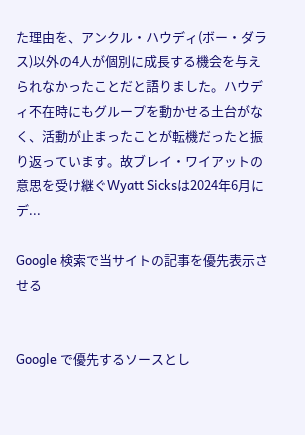た理由を、アンクル・ハウディ(ボー・ダラス)以外の4人が個別に成長する機会を与えられなかったことだと語りました。ハウディ不在時にもグループを動かせる土台がなく、活動が止まったことが転機だったと振り返っています。故ブレイ・ワイアットの意思を受け継ぐWyatt Sicksは2024年6月にデ...

Google 検索で当サイトの記事を優先表示させる


Google で優先するソースとし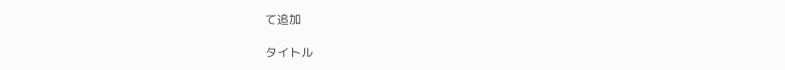て追加

タイトル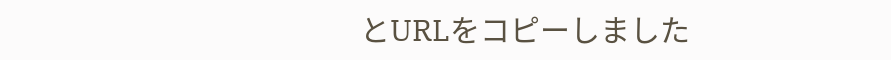とURLをコピーしました